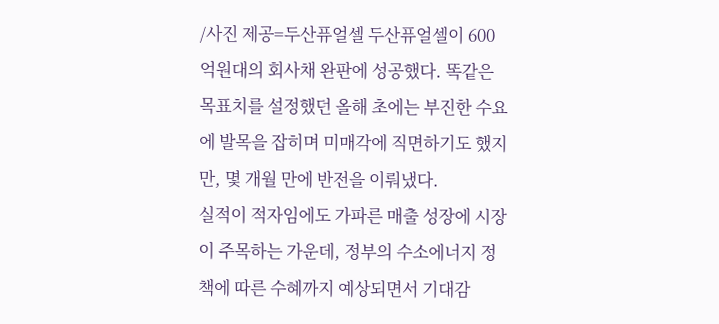/사진 제공=두산퓨얼셀 두산퓨얼셀이 600억원대의 회사채 완판에 성공했다. 똑같은 목표치를 설정했던 올해 초에는 부진한 수요에 발목을 잡히며 미매각에 직면하기도 했지만, 몇 개월 만에 반전을 이뤄냈다.
실적이 적자임에도 가파른 매출 성장에 시장이 주목하는 가운데, 정부의 수소에너지 정책에 따른 수혜까지 예상되면서 기대감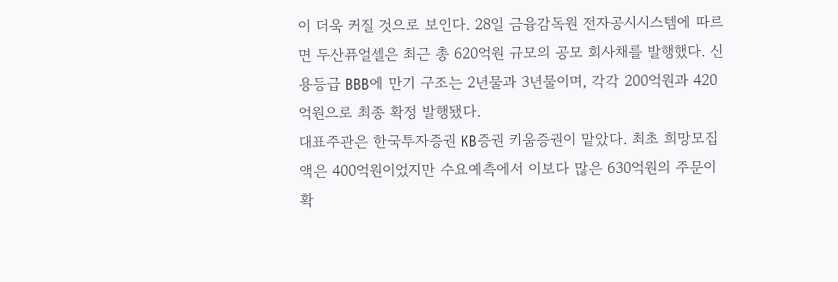이 더욱 커질 것으로 보인다. 28일 금융감독원 전자공시시스템에 따르면 두산퓨얼셀은 최근 총 620억원 규모의 공모 회사채를 발행했다. 신용등급 BBB에 만기 구조는 2년물과 3년물이며, 각각 200억원과 420억원으로 최종 확정 발행됐다.
대표주관은 한국투자증권 KB증권 키움증권이 맡았다. 최초 희망모집액은 400억원이었지만 수요예측에서 이보다 많은 630억원의 주문이 확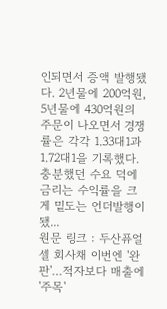인되면서 증액 발행됐다. 2년물에 200억원, 5년물에 430억원의 주문이 나오면서 경쟁률은 각각 1.33대1과 1.72대1을 기록했다.
충분했던 수요 덕에 금리는 수익률을 크게 밑도는 언더발행이 됐...
원문 링크 : 두산퓨얼셀 회사채 이번엔 '완판'…적자보다 매출에 '주목'